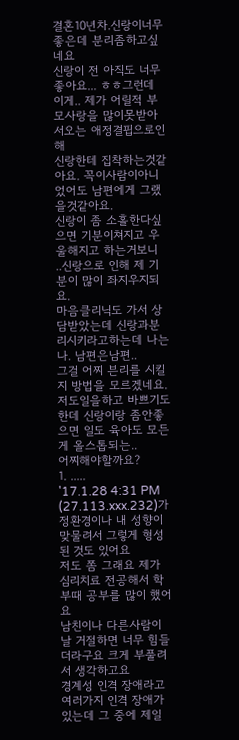결혼10년차.신랑이너무좋은데 분리좀하고싶네요
신랑이 전 아직도 너무좋아요... ㅎㅎ그런데
이게.. 제가 어릴적 부모사랑을 많이못받아서오는 애정결핍으로인해
신랑한테 집착하는것같아요. 꼭이사람이아니었어도 남편에게 그랬을것같아요.
신랑이 좀 소홀한다싶으면 기분이쳐지고 우울해지고 하는거보니
..신랑으로 인해 제 기분이 많이 좌지우지되요.
마음클리닉도 가서 상담받았는데 신랑과분리시키라고하는데 나는나. 남편은남편..
그걸 어찌 븐리를 시킬지 방법을 모르겠네요.
저도일을하고 바쁘기도한데 신랑이랑 좀안좋으면 일도 육아도 모든게 올스톱되는..
어찌해야할까요?
1. .....
'17.1.28 4:31 PM (27.113.xxx.232)가정환경이나 내 성향이 맞물려서 그렇게 형성된 것도 있어요
저도 쫌 그래요 제가 심리치료 전공해서 학부때 공부를 많이 했어요
남친이나 다른사람이 날 거절하면 너무 힘들더라구요 크게 부풀려서 생각하고요
경계성 인격 장애라고 여러가지 인격 장애가 있는데 그 중에 제일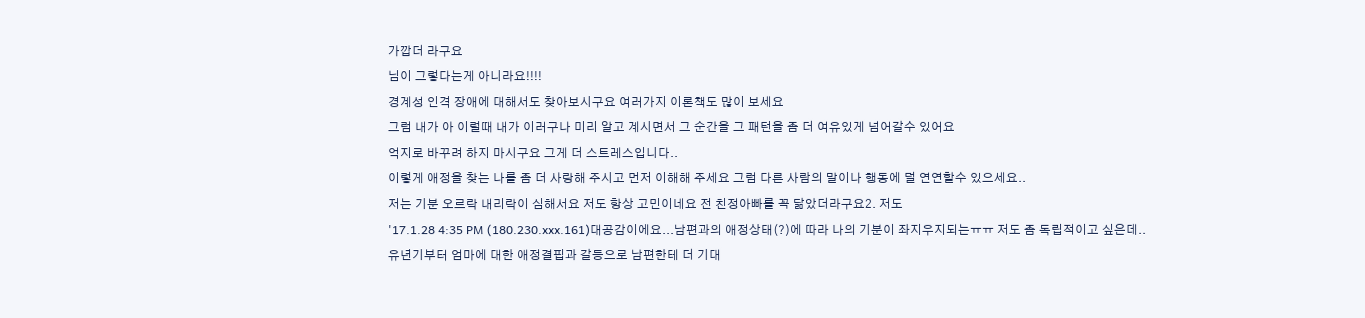가깝더 라구요
님이 그렇다는게 아니라요!!!!
경계성 인격 장애에 대해서도 찾아보시구요 여러가지 이론책도 많이 보세요
그럼 내가 아 이럴때 내가 이러구나 미리 알고 계시면서 그 순간을 그 패턴을 좀 더 여유있게 넘어갈수 있어요
억지로 바꾸려 하지 마시구요 그게 더 스트레스입니다..
이렇게 애정을 찾는 나를 좀 더 사랑해 주시고 먼저 이해해 주세요 그럼 다른 사람의 말이나 행동에 덜 연연할수 있으세요..
저는 기분 오르락 내리락이 심해서요 저도 항상 고민이네요 전 친정아빠를 꼭 닮았더라구요2. 저도
'17.1.28 4:35 PM (180.230.xxx.161)대공감이에요...남편과의 애정상태(?)에 따라 나의 기분이 좌지우지되는ㅠㅠ 저도 좀 독립적이고 싶은데..
유년기부터 엄마에 대한 애정결핍과 갈등으로 남편한테 더 기대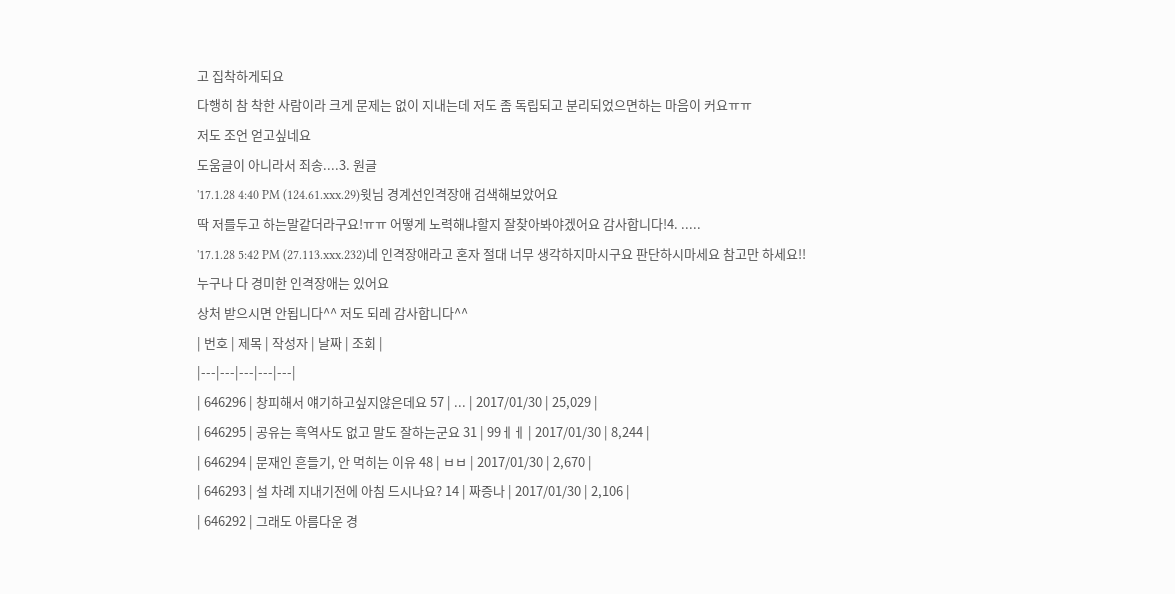고 집착하게되요
다행히 참 착한 사람이라 크게 문제는 없이 지내는데 저도 좀 독립되고 분리되었으면하는 마음이 커요ㅠㅠ
저도 조언 얻고싶네요
도움글이 아니라서 죄송....3. 원글
'17.1.28 4:40 PM (124.61.xxx.29)윗님 경계선인격장애 검색해보았어요
딱 저를두고 하는말같더라구요!ㅠㅠ 어떻게 노력해냐할지 잘찾아봐야겠어요 감사합니다!4. .....
'17.1.28 5:42 PM (27.113.xxx.232)네 인격장애라고 혼자 절대 너무 생각하지마시구요 판단하시마세요 참고만 하세요!!
누구나 다 경미한 인격장애는 있어요
상처 받으시면 안됩니다^^ 저도 되레 감사합니다^^
| 번호 | 제목 | 작성자 | 날짜 | 조회 |
|---|---|---|---|---|
| 646296 | 창피해서 얘기하고싶지않은데요 57 | ... | 2017/01/30 | 25,029 |
| 646295 | 공유는 흑역사도 없고 말도 잘하는군요 31 | 99ㅔㅔ | 2017/01/30 | 8,244 |
| 646294 | 문재인 흔들기, 안 먹히는 이유 48 | ㅂㅂ | 2017/01/30 | 2,670 |
| 646293 | 설 차례 지내기전에 아침 드시나요? 14 | 짜증나 | 2017/01/30 | 2,106 |
| 646292 | 그래도 아름다운 경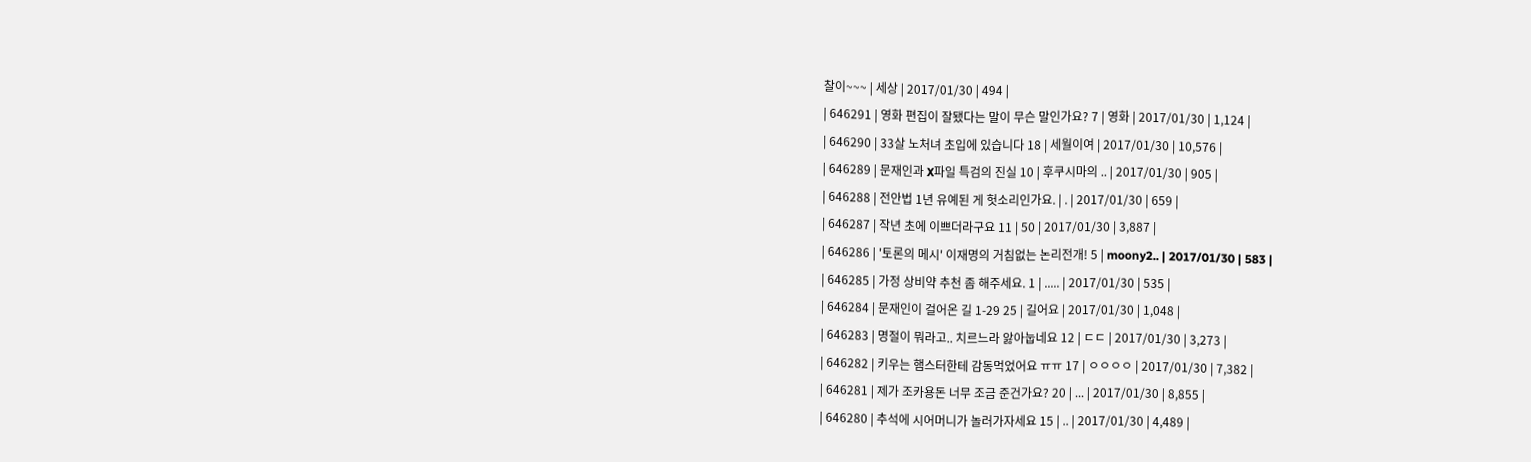찰이~~~ | 세상 | 2017/01/30 | 494 |
| 646291 | 영화 편집이 잘됐다는 말이 무슨 말인가요? 7 | 영화 | 2017/01/30 | 1,124 |
| 646290 | 33살 노처녀 초입에 있습니다 18 | 세월이여 | 2017/01/30 | 10,576 |
| 646289 | 문재인과 X파일 특검의 진실 10 | 후쿠시마의 .. | 2017/01/30 | 905 |
| 646288 | 전안법 1년 유예된 게 헛소리인가요. | . | 2017/01/30 | 659 |
| 646287 | 작년 초에 이쁘더라구요 11 | 50 | 2017/01/30 | 3,887 |
| 646286 | '토론의 메시' 이재명의 거침없는 논리전개! 5 | moony2.. | 2017/01/30 | 583 |
| 646285 | 가정 상비약 추천 좀 해주세요. 1 | ..... | 2017/01/30 | 535 |
| 646284 | 문재인이 걸어온 길 1-29 25 | 길어요 | 2017/01/30 | 1,048 |
| 646283 | 명절이 뭐라고.. 치르느라 앓아눕네요 12 | ㄷㄷ | 2017/01/30 | 3,273 |
| 646282 | 키우는 햄스터한테 감동먹었어요 ㅠㅠ 17 | ㅇㅇㅇㅇ | 2017/01/30 | 7,382 |
| 646281 | 제가 조카용돈 너무 조금 준건가요? 20 | ... | 2017/01/30 | 8,855 |
| 646280 | 추석에 시어머니가 놀러가자세요 15 | .. | 2017/01/30 | 4,489 |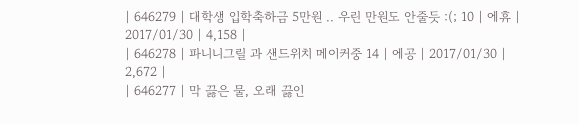| 646279 | 대학생 입학축하금 5만원 .. 우린 만원도 안줄듯 :(; 10 | 에휴 | 2017/01/30 | 4,158 |
| 646278 | 파니니그릴 과 샌드위치 메이커중 14 | 에공 | 2017/01/30 | 2,672 |
| 646277 | 막 끓은 물, 오래 끓인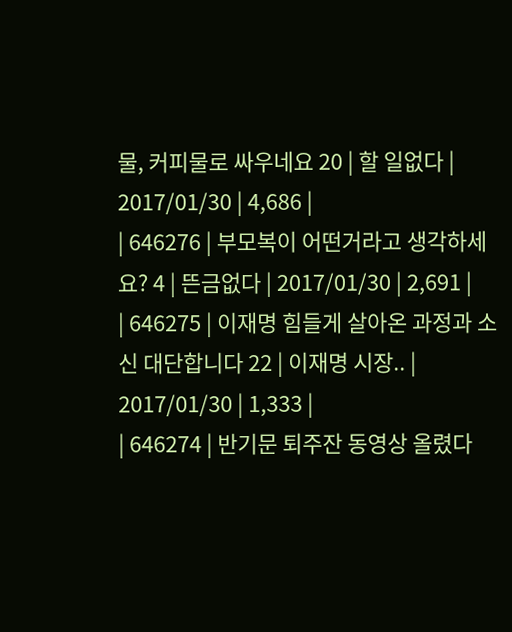물, 커피물로 싸우네요 20 | 할 일없다 | 2017/01/30 | 4,686 |
| 646276 | 부모복이 어떤거라고 생각하세요? 4 | 뜬금없다 | 2017/01/30 | 2,691 |
| 646275 | 이재명 힘들게 살아온 과정과 소신 대단합니다 22 | 이재명 시장.. | 2017/01/30 | 1,333 |
| 646274 | 반기문 퇴주잔 동영상 올렸다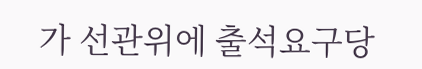가 선관위에 출석요구당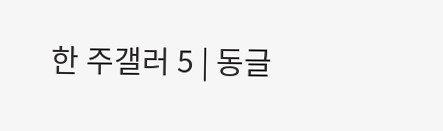한 주갤러 5 | 동글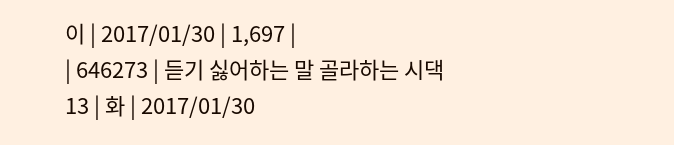이 | 2017/01/30 | 1,697 |
| 646273 | 듣기 싫어하는 말 골라하는 시댁 13 | 화 | 2017/01/30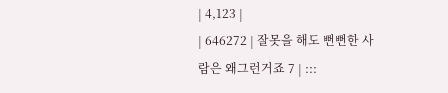| 4,123 |
| 646272 | 잘못을 해도 뻔뻔한 사람은 왜그런거죠 7 | :::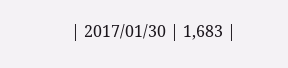| 2017/01/30 | 1,683 |